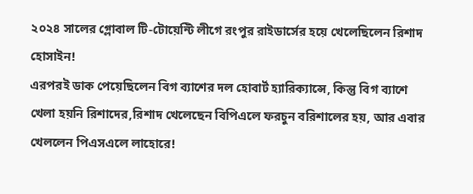২০২৪ সালের গ্লোবাল টি-টোয়েন্টি লীগে রংপুর রাইডার্সের হয়ে খেলেছিলেন রিশাদ হোসাইন!
এরপরই ডাক পেয়েছিলেন বিগ ব্যাশের দল হোবার্ট হ্যারিক্যান্সে, কিন্তু বিগ ব্যাশে খেলা হয়নি রিশাদের,রিশাদ খেলেছেন বিপিএলে ফরচুন বরিশালের হয়, আর এবার খেললেন পিএসএলে লাহোরে!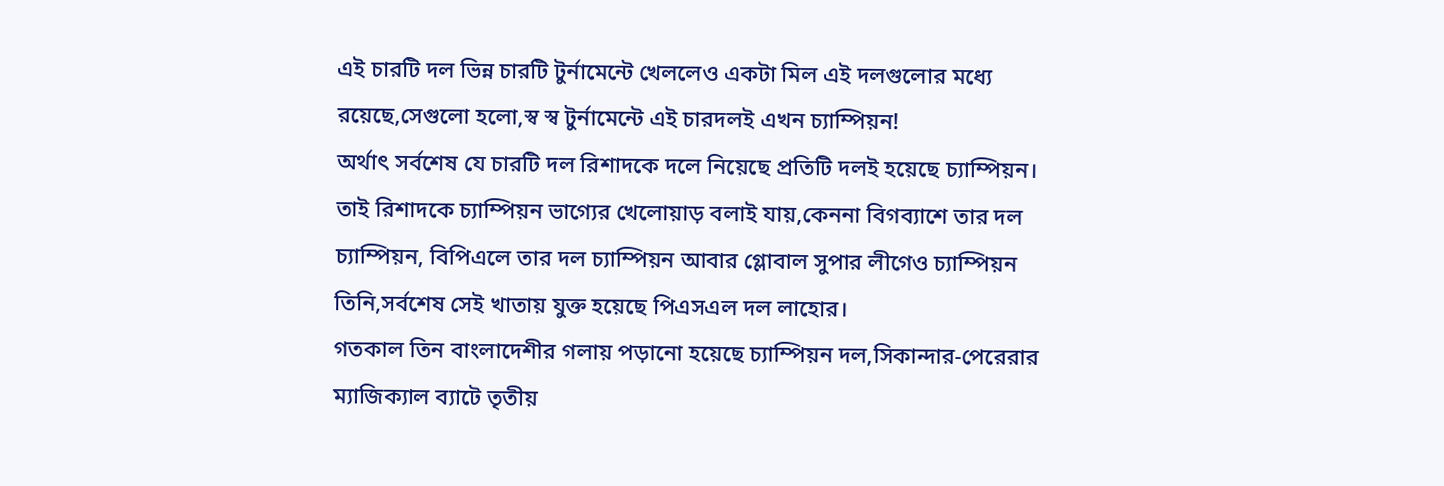এই চারটি দল ভিন্ন চারটি টুর্নামেন্টে খেললেও একটা মিল এই দলগুলোর মধ্যে রয়েছে,সেগুলো হলো,স্ব স্ব টুর্নামেন্টে এই চারদলই এখন চ্যাম্পিয়ন!
অর্থাৎ সর্বশেষ যে চারটি দল রিশাদকে দলে নিয়েছে প্রতিটি দলই হয়েছে চ্যাম্পিয়ন।
তাই রিশাদকে চ্যাম্পিয়ন ভাগ্যের খেলোয়াড় বলাই যায়,কেননা বিগব্যাশে তার দল চ্যাম্পিয়ন, বিপিএলে তার দল চ্যাম্পিয়ন আবার গ্লোবাল সুপার লীগেও চ্যাম্পিয়ন তিনি,সর্বশেষ সেই খাতায় যুক্ত হয়েছে পিএসএল দল লাহোর।
গতকাল তিন বাংলাদেশীর গলায় পড়ানো হয়েছে চ্যাম্পিয়ন দল,সিকান্দার-পেরেরার ম্যাজিক্যাল ব্যাটে তৃতীয়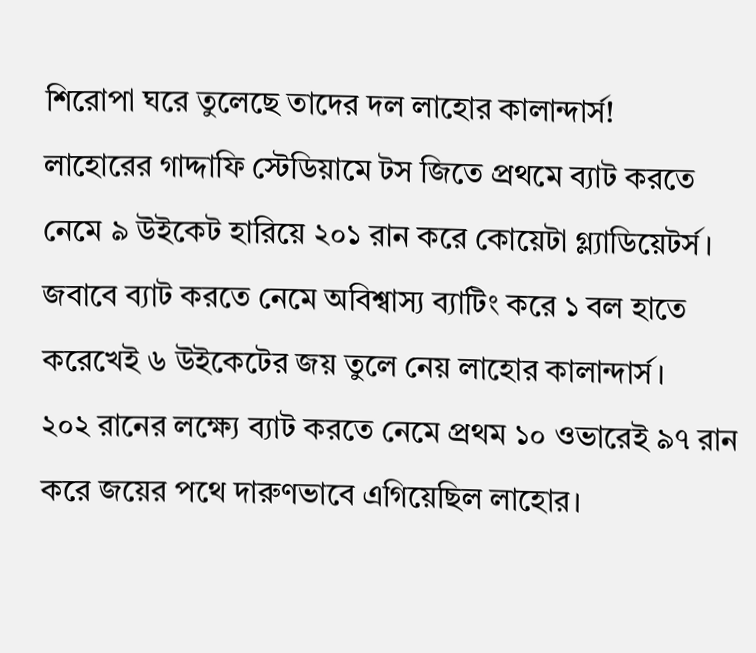শিরোপা ঘরে তুলেছে তাদের দল লাহোর কালান্দার্স!
লাহোরের গাদ্দাফি স্টেডিয়ামে টস জিতে প্রথমে ব্যাট করতে নেমে ৯ উইকেট হারিয়ে ২০১ রান করে কোয়েটা গ্ল্যাডিয়েটর্স।
জবাবে ব্যাট করতে নেমে অবিশ্বাস্য ব্যাটিং করে ১ বল হাতে করেখেই ৬ উইকেটের জয় তুলে নেয় লাহোর কালান্দার্স।
২০২ রানের লক্ষ্যে ব্যাট করতে নেমে প্রথম ১০ ওভারেই ৯৭ রান করে জয়ের পথে দারুণভাবে এগিয়েছিল লাহোর।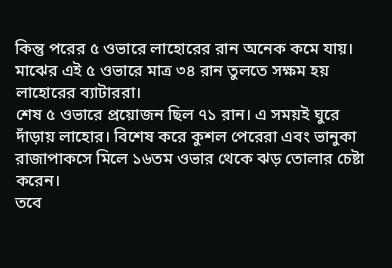কিন্তু পরের ৫ ওভারে লাহোরের রান অনেক কমে যায়। মাঝের এই ৫ ওভারে মাত্র ৩৪ রান তুলতে সক্ষম হয় লাহোরের ব্যাটাররা।
শেষ ৫ ওভারে প্রয়োজন ছিল ৭১ রান। এ সময়ই ঘুরে দাঁড়ায় লাহোর। বিশেষ করে কুশল পেরেরা এবং ভানুকা রাজাপাকসে মিলে ১৬তম ওভার থেকে ঝড় তোলার চেষ্টা করেন।
তবে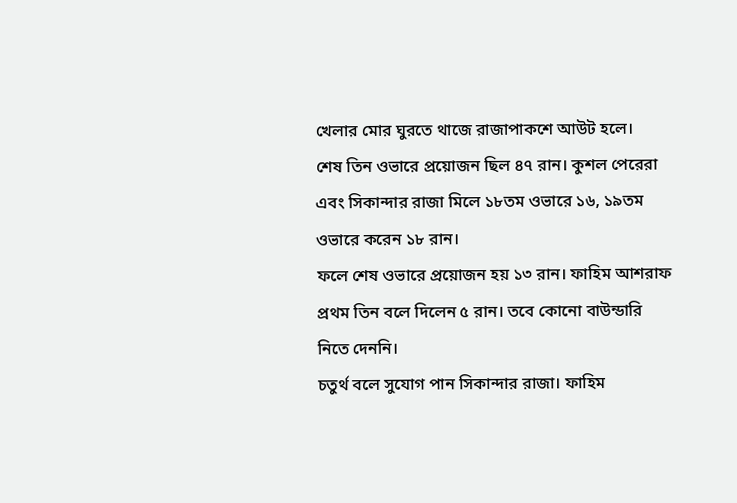খেলার মোর ঘুরতে থাজে রাজাপাকশে আউট হলে।
শেষ তিন ওভারে প্রয়োজন ছিল ৪৭ রান। কুশল পেরেরা এবং সিকান্দার রাজা মিলে ১৮তম ওভারে ১৬, ১৯তম ওভারে করেন ১৮ রান।
ফলে শেষ ওভারে প্রয়োজন হয় ১৩ রান। ফাহিম আশরাফ প্রথম তিন বলে দিলেন ৫ রান। তবে কোনো বাউন্ডারি নিতে দেননি।
চতুর্থ বলে সুযোগ পান সিকান্দার রাজা। ফাহিম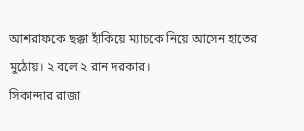আশরাফকে ছক্কা হাঁকিয়ে ম্যাচকে নিয়ে আসেন হাতের মুঠোয়। ২ বলে ২ রান দরকার।
সিকান্দার রাজা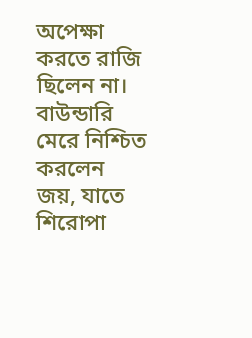অপেক্ষা করতে রাজি ছিলেন না। বাউন্ডারি মেরে নিশ্চিত করলেন জয়, যাতে শিরোপা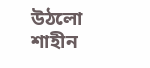উঠলো শাহীন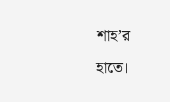শাহ’র হাতে।